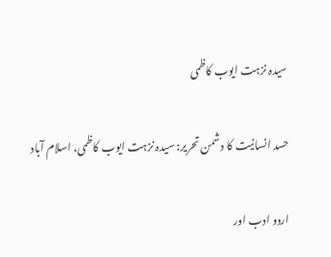سیدہ نزہت ایوب کاظمی

حسد انسانیت کا دشمن تحریر: سیدہ نزہت ایوب کاظمی، اسلام آباد

اردو ادب اور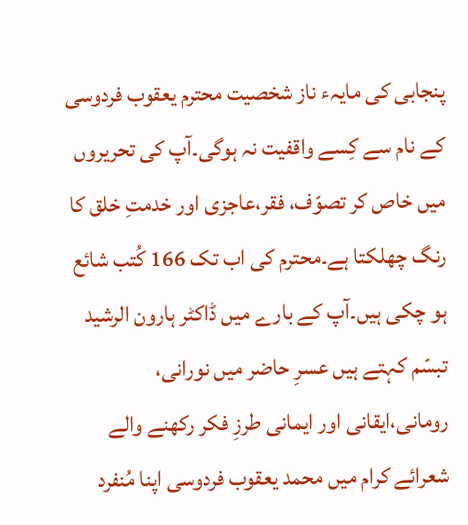پنجابی کی مایہء ناز شخصیت محترم یعقوب فردوسی کے نام سے کِسے واقفیت نہ ہوگی۔آپ کی تحریروں میں خاص کر تصوّف، فقر،عاجزی اور خدمتِ خلق کا رنگ چھلکتا ہے۔محترم کی اب تک 166 کُتب شائع ہو چکی ہیں۔آپ کے بارے میں ڈاکٹر ہارون الرشید تبسّم کہتے ہیں عسرِ حاضر میں نورانی، رومانی،ایقانی اور ایمانی طرزِ فکر رکھنے والے شعرائے کرام میں محمد یعقوب فردوسی اپنا مُنفرد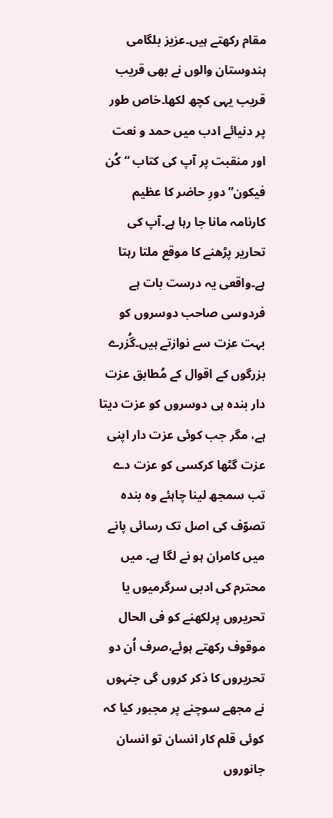مقام رکھتے ہیں۔عزیز بلگامی ہندوستان والوں نے بھی قریب قریب یہی کچھ لکھا۔خاص طور پر دنیائے ادب میں حمد و نعت اور منقبت پر آپ کی کتاب “کُن فیکون” دورِ حاضر کا عظیم کارنامہ مانا جا رہا ہے۔آپ کی تحاریر پڑھنے کا موقع ملتا رہتا ہے۔واقعی یہ درست بات ہے فردوسی صاحب دوسروں کو بہت عزت سے نوازتے ہیں۔گُزرے بزرگوں کے اقوال کے مُطابق عزت دار بندہ ہی دوسروں کو عزت دیتا ہے، مگر جب کوئی عزت دار اپنی عزت گٹھا کرکسی کو عزت دے تب سمجھ لینا چاہئے وہ بندہ تصوّف کی اصل تک رسائی پانے میں کامران ہو نے لگا ہے۔ میں محترم کی ادبی سرگرمیوں یا تحریروں پرلکھنے کو فی الحال موقوف رکھتے ہوئے،صرف اُن دو تحریروں کا ذکر کروں گی جنہوں نے مجھے سوچنے پر مجبور کیا کہ کوئی قلم کار انسان تو انسان جانوروں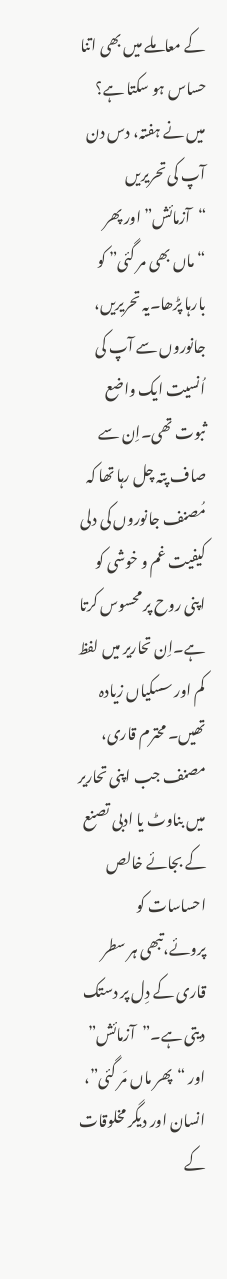کے معاملے میں بھی اتنا حساس ہو سکتا ہے؟
میں نے ہفتہ، دس دن آپ کی تحریریں “آزمائش” اور پھر “ماں بھی مر گئی” کو بارہا پڑھا۔یہ تحریریں، جانوروں سے آپ کی اُنسیت ایک واضع ثبوت تھی۔اِن سے صاف پتہ چل رہا تھا کہ مُصنف جانوروں کی دلی کیفیت غم و خوشی کو اپنی روح پر محسوس کرتا ہے۔اِن تحاریر میں لفظ کم اور سسکیاں زیادہ تھیں۔ محترم قاری، مصنف جب اپنی تحاریر میں بناوٹ یا ادبی تصنع کے بجائے خالص احساسات کو پروئے،تبھی ہر سطر قاری کے دِل پر دستک دیتی ہے۔”آزمائش” اور “پھر ماں مَر گئی”، انسان اور دیگر مخلوقات کے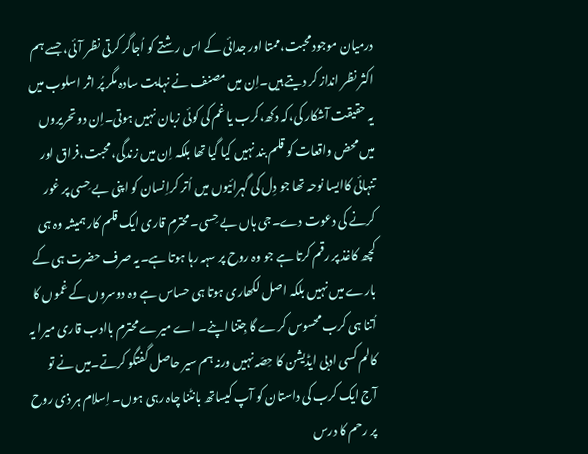درمیان موجودمحبت،ممتا اور جدائی کے اس رشتے کو اُجاگر کرتی نظر آئی، جسے ہم اکثر نظر انداز کر دیتے ہیں۔اِن میں مصنف نے نہایت سادہ مگر پُر اثر اسلوب میں یہ حقیقت آشکار کی،کہ دکھ،کرب یا غم کی کوئی زبان نہیں ہوتی۔اِن دو تحریروں میں محض واقعات کو قلم بند نہیں کیا گیا تھا بلکہ اِن میں زندگی،محبت،فراق اور تنہائی کاایسا نوحہ تھا جو دِل کی گہرائیوں میں اُتر کراِنسان کو اپنی بے حِسی پر غور کرنے کی دعوت دے۔جی ہاں بے حِسی۔محترم قاری ایک قلم کار ہمیشہ وہ ہی کچھ کاغذ پر رقم کرتا ہے جو وہ روح پر سہہ رہا ہوتا ہے۔یہ صرف حضرت ہی کے بارے میں نہیں بلکہ اصل لکھاری ہوتا ہی حساس ہے وہ دوسروں کے غموں کا اُتنا ہی کرب محسوس کرے گا جِتنا اپنے۔ اے میرے محترم باادب قاری میرا یہ کالم کسی ادبی ایڈیشن کا حِصّہ نہیں ورنہ ہم سیر حاصل گفتگو کرتے۔میں نے تو آج ایک کرب کی داستان کو آپ کیساتھ بانٹنا چاہ رہی ہوں۔ اِسلام ہر ذی روح پر رحم کا درس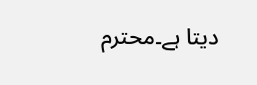دیتا ہے۔محترم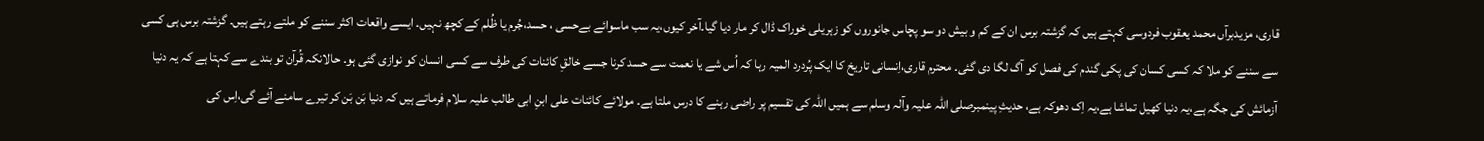قاری، مزیدبرآں محمد یعقوب فردوسی کہتے ہیں کہ گزشتہ برس ان کے کم و بیش دو سو پچاس جانوروں کو زہریلی خوراک ڈال کر مار دیا گیا۔آخر کیوں،یہ سب ماسوائے بےحسی ، حسد،جُرم یا ظُلم کے کچھ نہیں۔ ایسے واقعات اکثر سننے کو ملتے رہتے ہیں۔ گزشتہ برس ہی کسی سے سننے کو ملا کہ کسی کسان کی پکی گندم کی فصل کو آگ لگا دی گئی۔ محترم قاری،اِنسانی تاریخ کا ایک پُردرد المیہ رہا کہ اُس شے یا نعمت سے حسد کرنا جسے خالقِ کائنات کی طرف سے کسی انسان کو نوازی گئی ہو۔ حالانکہ قُرآن تو بندے سے کہتا ہے کہ یہ دنیا آزمائش کی جگہ ہے،یہ دنیا کھیل تماشا ہے،یہ اِک دھوکہ ہے، حدیثِ پینمبرصلی اللہ علیہ وآلہ وسلم سے ہمیں اللہ کی تقسیم پر راضی رہنے کا درس ملتا ہے۔ مولائے کائنات علی ابنِ ابی طالب علیہ سلام فرماتے ہیں کہ دنیا بَن بَن کر تیرے سامنے آئے گی،اِس کی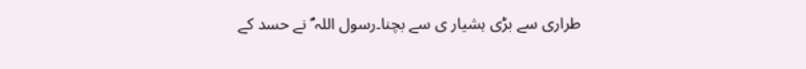طراری سے بڑی ہشیار ی سے بچنا۔رسول اللہ ؐ نے حسد کے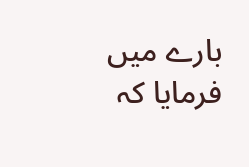بارے میں فرمایا کہ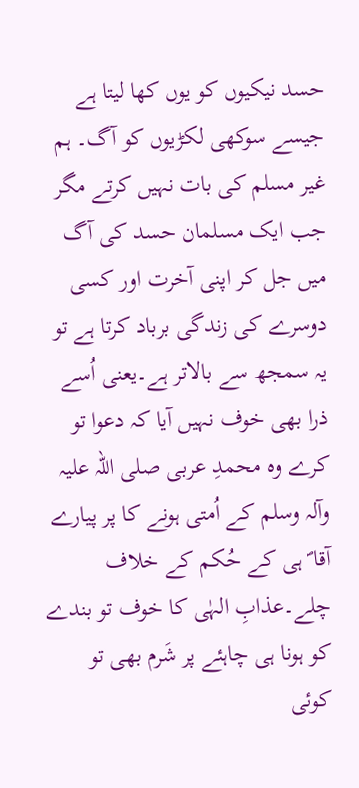حسد نیکیوں کو یوں کھا لیتا ہے جیسے سوکھی لکڑیوں کو آگ۔ ہم غیر مسلم کی بات نہیں کرتے مگر جب ایک مسلمان حسد کی آگ میں جل کر اپنی آخرت اور کسی دوسرے کی زندگی برباد کرتا ہے تو یہ سمجھ سے بالاتر ہے۔یعنی اُسے ذرا بھی خوف نہیں آیا کہ دعوا تو کرے وہ محمدِ عربی صلی اللہ علیہ وآلہ وسلم کے اُمتی ہونے کا پر پیارے آقا ؐ ہی کے حُکم کے خلاف چلے۔عذابِ الہٰی کا خوف تو بندے کو ہونا ہی چاہئے پر شَرم بھی تو کوئی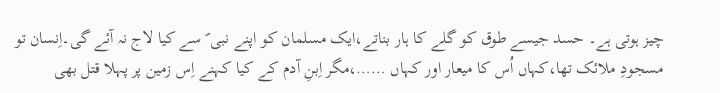چیز ہوتی ہے۔ حسد جیسے طوق کو گلے کا ہار بناتے،ایک مسلمان کو اپنے نبی ؐ سے کیا لاج نہ آئے گی۔اِنسان تو مسجودِ ملائک تھا،کہاں اُس کا میعار اور کہاں ……،مگر اِبنِ آدم کے کیا کہنے اِس زمین پر پہلا قتل بھی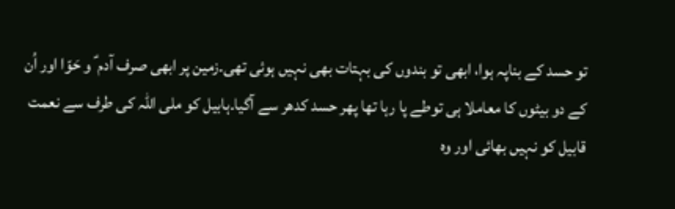تو حسد کے بناپہ ہوا، ابھی تو بندوں کی بہتات بھی نہیں ہوئی تھی۔زمین پر ابھی صرف آدم ؑ و حَوّا اور اُن کے دو بیٹوں کا معاملا ہی توطے پا رہا تھا پھر حسد کدھر سے آگیا۔ہابیل کو ملی اللہ کی طرف سے نعمت قابیل کو نہیں بھائی اور وہ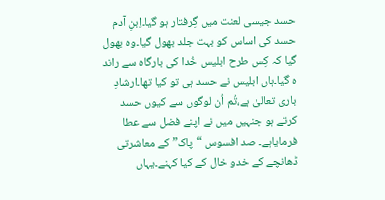حسد جیسی لعنت میں گِرفتار ہو گیا۔اِبنِ آدم حسد کی اساس کو بہت جلد بھول گیا۔وہ بھول گیا کہ کِس طرح ابلیس خُدا کی بارگاہ سے راند ہ گیا۔ہاں ابلیس نے حسد ہی تو کیا تھا۔ارشادِ باری تعالیٰ ہے،تُم اُن لوگوں سے کیوں حسد کرتے ہو جنہیں میں نے اپنے فضل سے عطا فرمایاہے۔ صد افسوس “پاک” کے معاشرتی ڈھانچے کے خدو خال کے کیا کہنے۔یہاں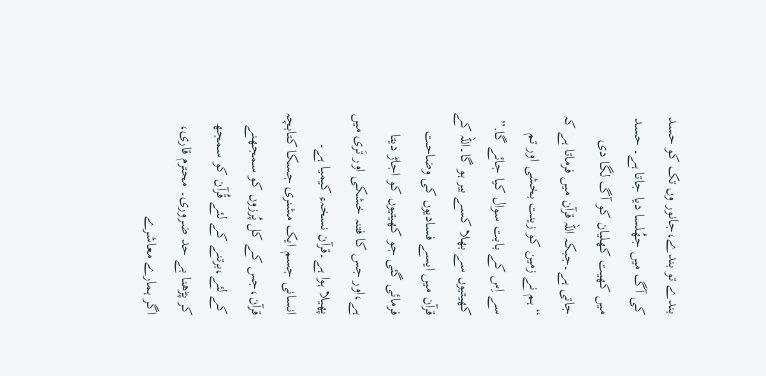بندے تو بندے،جانور وں تک کو حسد کی آگ میں جھُلسا دیا جاتا ہے۔ حسد میں کھیت کھلیان کو آگ لگا دی جاتی ہے۔جبکہ اللہ قرآن میں فرماتا ہے کہ “ہم نے زمین کو زینت بخشی اور تم سے اِس کے بابت سوال کیا جائے گا.”
کھیتیوں سے بھلا کسے بیر ہو گا۔اللہ کے قرآن میں ایسے فسادیوں کی وضاحت فرمائی گئی جو کھیتیوں کو اجاڑ دیتا ہے،اور جس کا فتنہ خشکی اور تَری میں پھیلا ہوا ہے۔قرآن نسخہء کیمیا ہے۔ انسانی جسم ایک مشنری جسکا کتابچہ قرآن،جس کے کل پُرزوں کو سمجھنے کے لئے،برتنے کے لئے قُرآن کو سمجھ کر پڑھنا بے حد ضروری۔ محترم قاری، اگر ہمارے معاشرے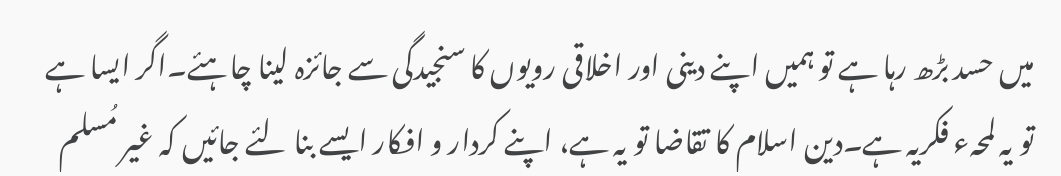میں حسد بڑھ رہا ہے تو ہمیں اپنے دینی اور اخلاقی رویوں کا سنجیدگی سے جائزہ لینا چاہئے۔اگر ایسا ہے تو یہ لمحہء فکریہ ہے۔دین اسلام کا تقاضا تو یہ ہے، اپنے کردار و افکار ایسے بنا لئے جائیں کہ غیر مُسلم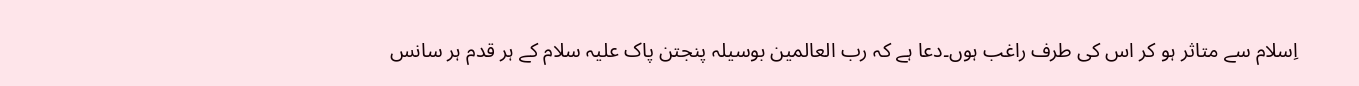اِسلام سے متاثر ہو کر اس کی طرف راغب ہوں۔دعا ہے کہ رب العالمین بوسیلہ پنجتن پاک علیہ سلام کے ہر قدم ہر سانس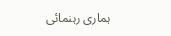ہماری رہنمائی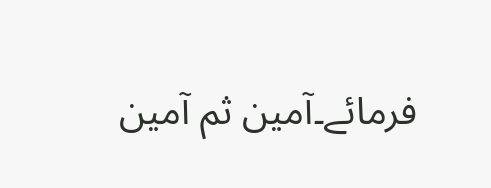فرمائے۔آمین ثم آمین